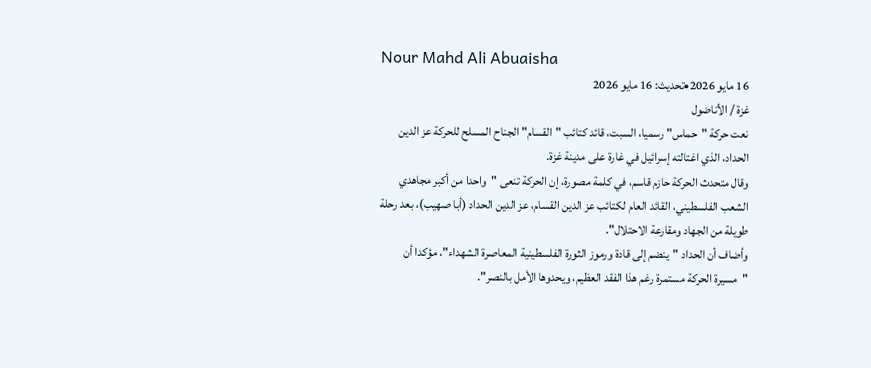Nour Mahd Ali Abuaisha
16 مايو 2026•تحديث: 16 مايو 2026
غزة / الأناضول
نعت حركة "حماس" رسميا، السبت، قائد كتائب "القسام" الجناح المسلح للحركة عز الدين الحداد، الذي اغتالته إسرائيل في غارة على مدينة غزة.
وقال متحدث الحركة حازم قاسم، في كلمة مصورة، إن الحركة تنعى "واحدا من أكبر مجاهدي الشعب الفلسطيني، القائد العام لكتائب عز الدين القسام، عز الدين الحداد (أبا صهيب)، بعد رحلة طويلة من الجهاد ومقارعة الاحتلال".
وأضاف أن الحداد "ينضم إلى قادة ورموز الثورة الفلسطينية المعاصرة الشهداء"، مؤكدا أن "مسيرة الحركة مستمرة رغم هذا الفقد العظيم، ويحدوها الأمل بالنصر".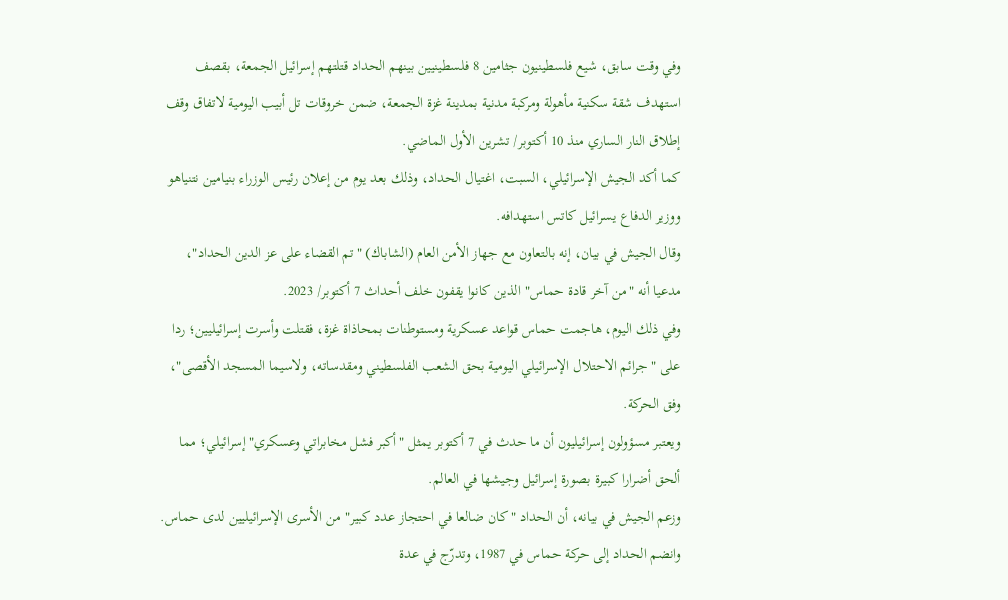وفي وقت سابق، شيع فلسطينيون جثامين 8 فلسطينيين بينهم الحداد قتلتهم إسرائيل الجمعة، بقصف استهدف شقة سكنية مأهولة ومركبة مدنية بمدينة غزة الجمعة، ضمن خروقات تل أبيب اليومية لاتفاق وقف إطلاق النار الساري منذ 10 أكتوبر/ تشرين الأول الماضي.
كما أكد الجيش الإسرائيلي، السبت، اغتيال الحداد، وذلك بعد يوم من إعلان رئيس الوزراء بنيامين نتنياهو ووزير الدفاع يسرائيل كاتس استهدافه.
وقال الجيش في بيان، إنه بالتعاون مع جهاز الأمن العام (الشاباك) "تم القضاء على عز الدين الحداد"، مدعيا أنه "من آخر قادة حماس" الذين كانوا يقفون خلف أحداث 7 أكتوبر/ 2023.
وفي ذلك اليوم، هاجمت حماس قواعد عسكرية ومستوطنات بمحاذاة غزة، فقتلت وأسرت إسرائيليين؛ ردا على "جرائم الاحتلال الإسرائيلي اليومية بحق الشعب الفلسطيني ومقدساته، ولاسيما المسجد الأقصى"، وفق الحركة.
ويعتبر مسؤولون إسرائيليون أن ما حدث في 7 أكتوبر يمثل "أكبر فشل مخابراتي وعسكري" إسرائيلي؛ مما ألحق أضرارا كبيرة بصورة إسرائيل وجيشها في العالم.
وزعم الجيش في بيانه، أن الحداد "كان ضالعا في احتجاز عدد كبير" من الأسرى الإسرائيليين لدى حماس.
وانضم الحداد إلى حركة حماس في 1987، وتدرّج في عدة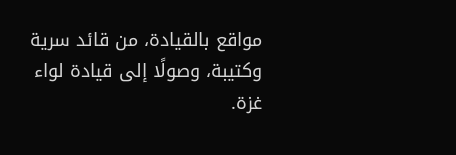مواقع بالقيادة، من قائد سرية وكتيبة، وصولًا إلى قيادة لواء غزة.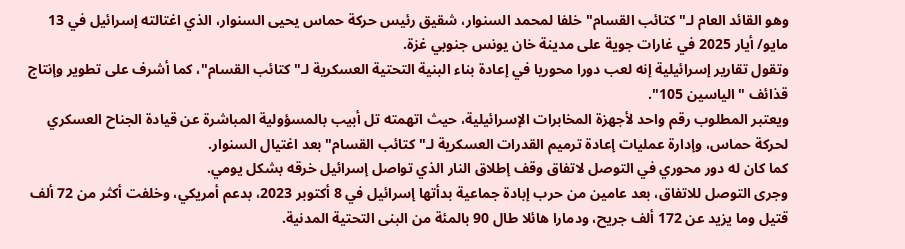وهو القائد العام لـ"كتائب القسام" خلفا لمحمد السنوار، شقيق رئيس حركة حماس يحيى السنوار، الذي اغتالته إسرائيل في 13 مايو/ أيار 2025 في غارات جوية على مدينة خان يونس جنوبي غزة.
وتقول تقارير إسرائيلية إنه لعب دورا محوريا في إعادة بناء البنية التحتية العسكرية لـ"كتائب القسام"، كما أشرف على تطوير وإنتاج قذائف "الياسين 105".
ويعتبر المطلوب رقم واحد لأجهزة المخابرات الإسرائيلية، حيث اتهمته تل أبيب بالمسؤولية المباشرة عن قيادة الجناح العسكري لحركة حماس، وإدارة عمليات إعادة ترميم القدرات العسكرية لـ"كتائب القسام" بعد اغتيال السنوار.
كما كان له دور محوري في التوصل لاتفاق وقف إطلاق النار الذي تواصل إسرائيل خرقه بشكل يومي.
وجرى التوصل للاتفاق، بعد عامين من حرب إبادة جماعية بدأتها إسرائيل في 8 أكتوبر 2023، بدعم أمريكي، وخلفت أكثر من 72 ألف قتيل وما يزيد عن 172 ألف جريح، ودمارا هائلا طال 90 بالمئة من البنى التحتية المدنية.